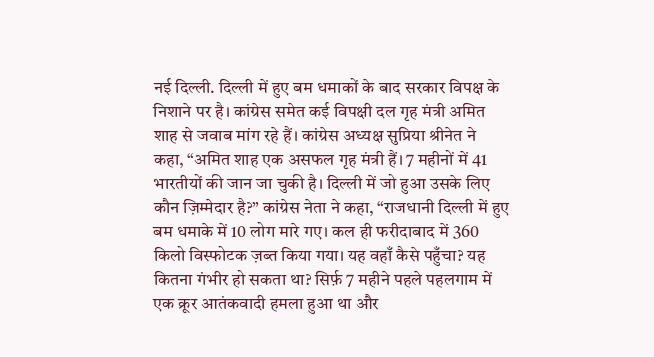नई दिल्ली. दिल्ली में हुए बम धमाकों के बाद सरकार विपक्ष के निशाने पर है। कांग्रेस समेत कई विपक्षी दल गृह मंत्री अमित शाह से जवाब मांग रहे हैं। कांग्रेस अध्यक्ष सुप्रिया श्रीनेत ने कहा, “अमित शाह एक असफल गृह मंत्री हैं। 7 महीनों में 41 भारतीयों की जान जा चुकी है। दिल्ली में जो हुआ उसके लिए कौन ज़िम्मेदार है?” कांग्रेस नेता ने कहा, “राजधानी दिल्ली में हुए बम धमाके में 10 लोग मारे गए। कल ही फरीदाबाद में 360 किलो विस्फोटक ज़ब्त किया गया। यह वहाँ कैसे पहुँचा? यह कितना गंभीर हो सकता था? सिर्फ़ 7 महीने पहले पहलगाम में एक क्रूर आतंकवादी हमला हुआ था और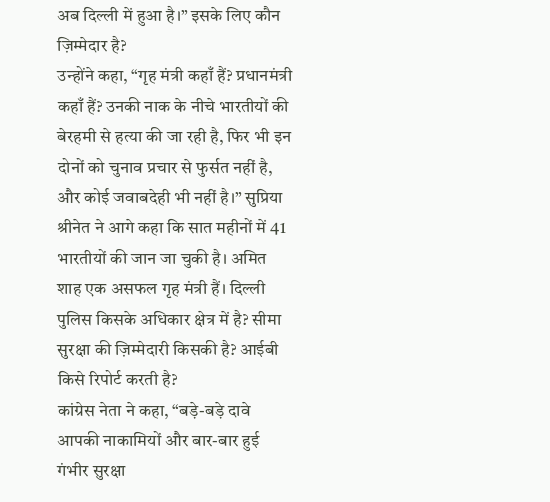अब दिल्ली में हुआ है।” इसके लिए कौन ज़िम्मेदार है?
उन्होंने कहा, “गृह मंत्री कहाँ हैं? प्रधानमंत्री कहाँ हैं? उनकी नाक के नीचे भारतीयों की बेरहमी से हत्या की जा रही है, फिर भी इन दोनों को चुनाव प्रचार से फुर्सत नहीं है, और कोई जवाबदेही भी नहीं है।” सुप्रिया श्रीनेत ने आगे कहा कि सात महीनों में 41 भारतीयों की जान जा चुकी है। अमित शाह एक असफल गृह मंत्री हैं। दिल्ली पुलिस किसके अधिकार क्षेत्र में है? सीमा सुरक्षा की ज़िम्मेदारी किसकी है? आईबी किसे रिपोर्ट करती है?
कांग्रेस नेता ने कहा, “बड़े-बड़े दावे आपकी नाकामियों और बार-बार हुई गंभीर सुरक्षा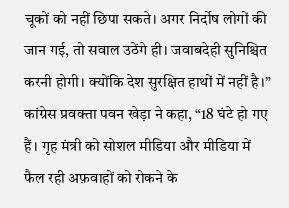चूकों को नहीं छिपा सकते। अगर निर्दोष लोगों की जान गई, तो सवाल उठेंगे ही। जवाबदेही सुनिश्चित करनी होगी। क्योंकि देश सुरक्षित हाथों में नहीं है।”
कांग्रेस प्रवक्ता पवन खेड़ा ने कहा, “18 घंटे हो गए हैं। गृह मंत्री को सोशल मीडिया और मीडिया में फैल रही अफ़वाहों को रोकने के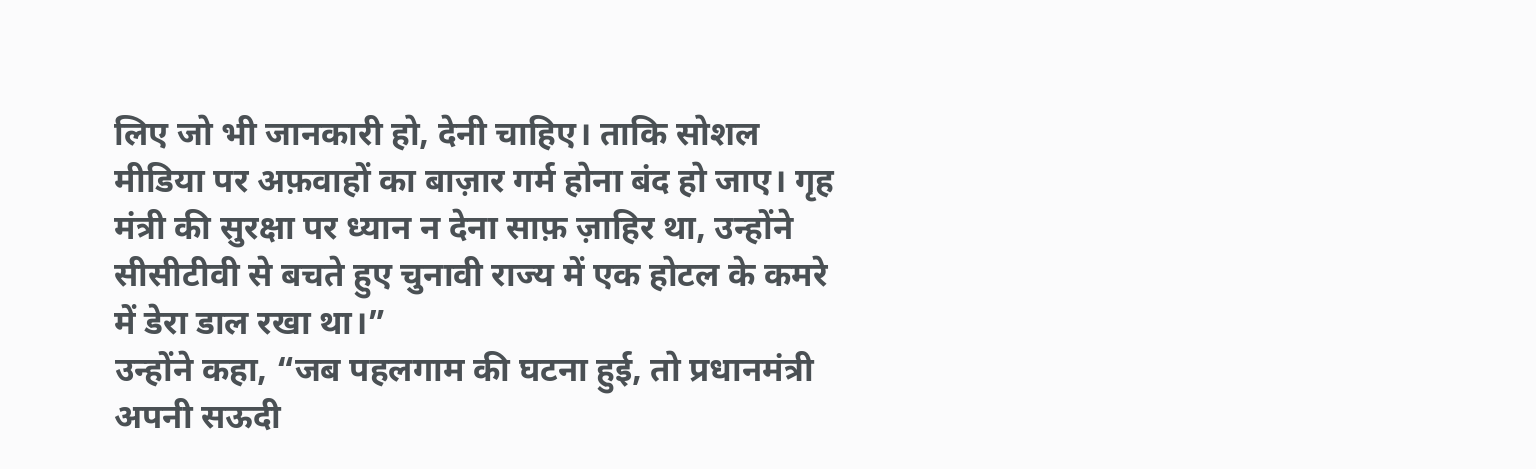लिए जो भी जानकारी हो, देनी चाहिए। ताकि सोशल मीडिया पर अफ़वाहों का बाज़ार गर्म होना बंद हो जाए। गृह मंत्री की सुरक्षा पर ध्यान न देना साफ़ ज़ाहिर था, उन्होंने सीसीटीवी से बचते हुए चुनावी राज्य में एक होटल के कमरे में डेरा डाल रखा था।”
उन्होंने कहा, “जब पहलगाम की घटना हुई, तो प्रधानमंत्री अपनी सऊदी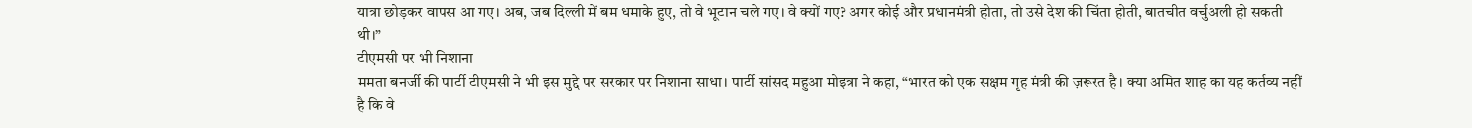यात्रा छोड़कर वापस आ गए। अब, जब दिल्ली में बम धमाके हुए, तो वे भूटान चले गए। वे क्यों गए? अगर कोई और प्रधानमंत्री होता, तो उसे देश की चिंता होती, बातचीत वर्चुअली हो सकती थी।”
टीएमसी पर भी निशाना
ममता बनर्जी की पार्टी टीएमसी ने भी इस मुद्दे पर सरकार पर निशाना साधा। पार्टी सांसद महुआ मोइत्रा ने कहा, “भारत को एक सक्षम गृह मंत्री की ज़रूरत है। क्या अमित शाह का यह कर्तव्य नहीं है कि वे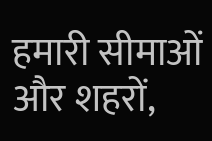हमारी सीमाओं और शहरों,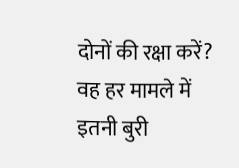दोनों की रक्षा करें? वह हर मामले में इतनी बुरी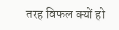तरह विफल क्यों हो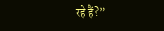रहे हैं?”